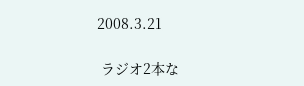2008.3.21

 ラジオ2本な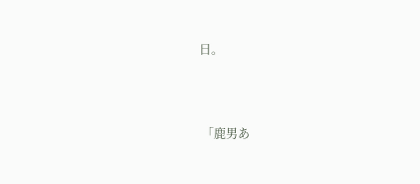日。



 「鹿男あ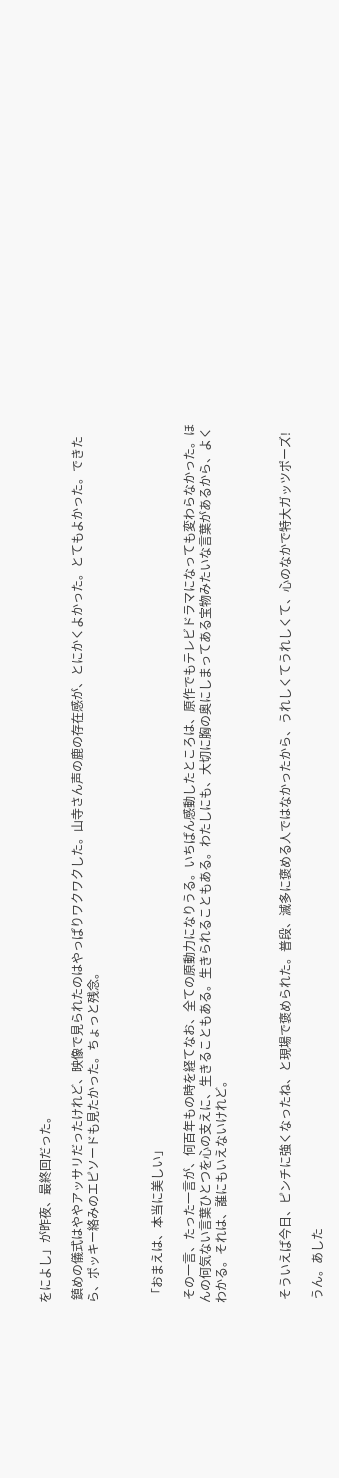をによし」が昨夜、最終回だった。

 鎮めの儀式はややアッサリだったけれど、映像で見られたのはやっぱりワクワクした。山寺さん声の鹿の存在感が、とにかくよかった。とてもよかった。できたら、ポッキー絡みのエピソードも見たかった。ちょっと残念。



 「おまえは、本当に美しい」

 その一言、たった一言が、何百年もの時を経てなお、全ての原動力になりうる。いちばん感動したところは、原作でもテレビドラマになっても変わらなかった。ほんの何気ない言葉ひとつを心の支えに、生きることもある。生きられることもある。わたしにも、大切に胸の奥にしまってある宝物みたいな言葉があるから、よくわかる。それは、誰にもいえないけれど。



 そういえば今日、ピンチに強くなったね、と現場で褒められた。普段、滅多に褒める人ではなかったから、うれしくてうれしくて、心のなかで特大ガッツポーズ!

 うん。あした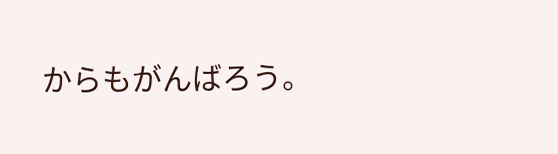からもがんばろう。